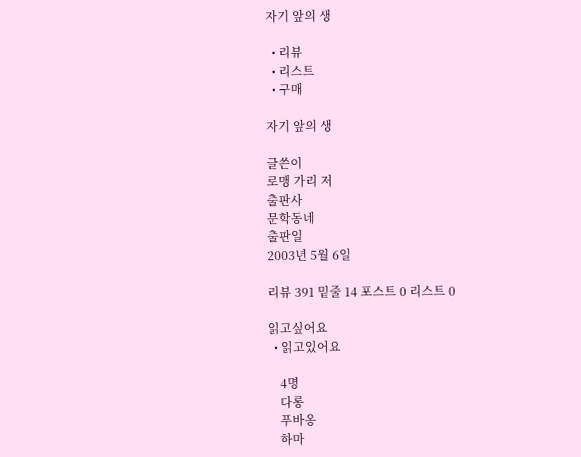자기 앞의 생

  • 리뷰
  • 리스트
  • 구매

자기 앞의 생

글쓴이
로맹 가리 저
출판사
문학동네
출판일
2003년 5월 6일

리뷰 391 밑줄 14 포스트 0 리스트 0

읽고싶어요
  • 읽고있어요

    4명
    다롱
    푸바옹
    하마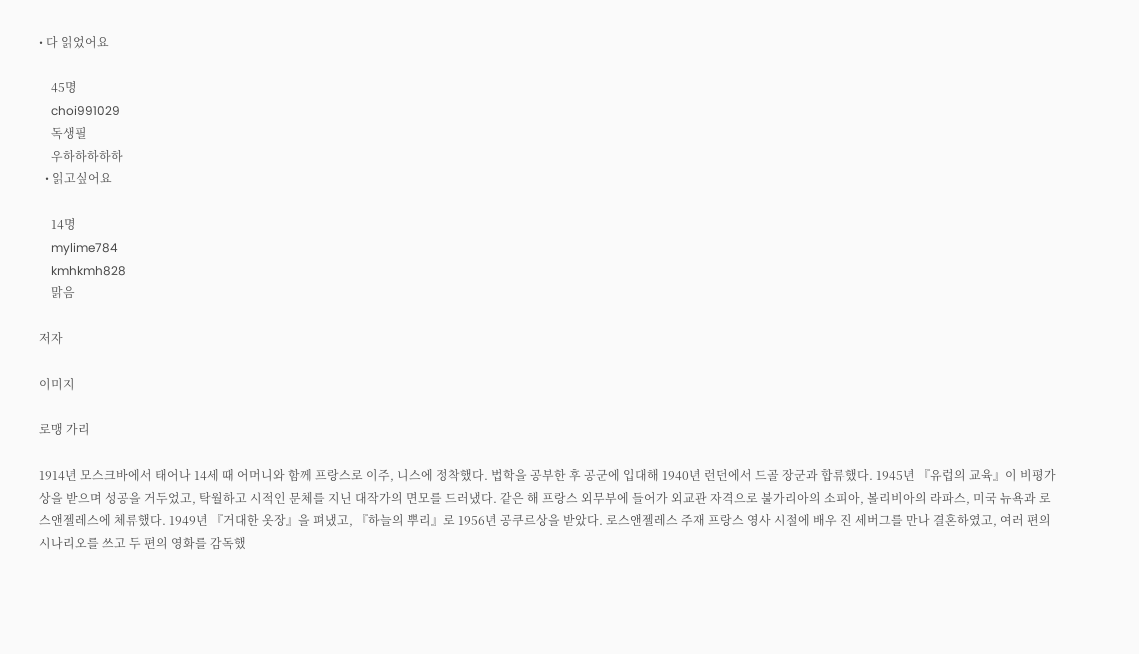• 다 읽었어요

    45명
    choi991029
    독생필
    우하하하하하
  • 읽고싶어요

    14명
    mylime784
    kmhkmh828
    맑음

저자

이미지

로맹 가리

1914년 모스크바에서 태어나 14세 때 어머니와 함께 프랑스로 이주, 니스에 정착했다. 법학을 공부한 후 공군에 입대해 1940년 런던에서 드골 장군과 합류했다. 1945년 『유럽의 교육』이 비평가상을 받으며 성공을 거두었고, 탁월하고 시적인 문체를 지닌 대작가의 면모를 드러냈다. 같은 해 프랑스 외무부에 들어가 외교관 자격으로 불가리아의 소피아, 볼리비아의 라파스, 미국 뉴욕과 로스앤젤레스에 체류했다. 1949년 『거대한 옷장』을 펴냈고, 『하늘의 뿌리』로 1956년 공쿠르상을 받았다. 로스앤젤레스 주재 프랑스 영사 시절에 배우 진 세버그를 만나 결혼하였고, 여러 편의 시나리오를 쓰고 두 편의 영화를 감독했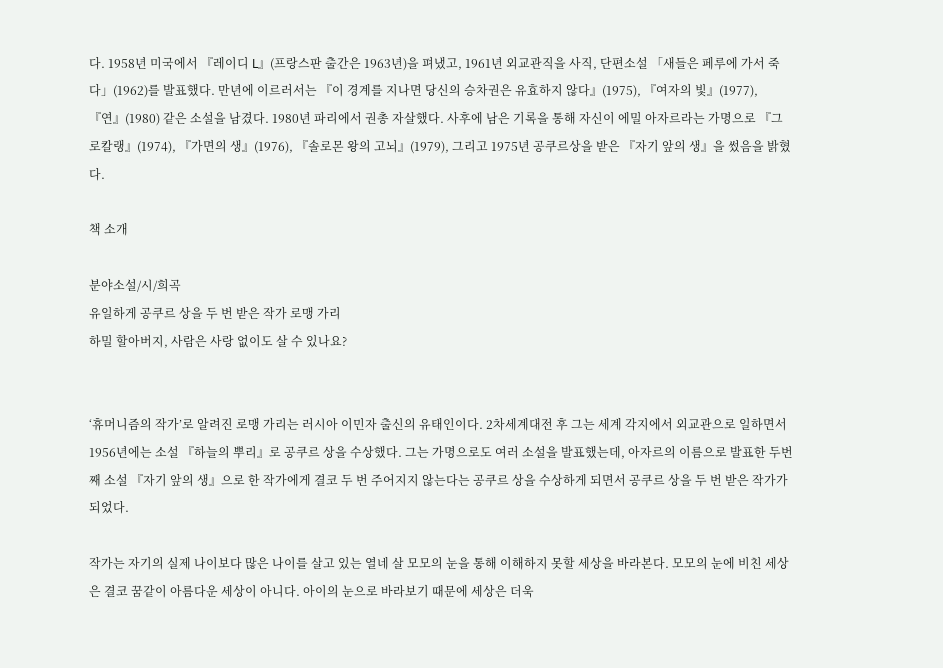다. 1958년 미국에서 『레이디 L』(프랑스판 출간은 1963년)을 펴냈고, 1961년 외교관직을 사직, 단편소설 「새들은 페루에 가서 죽다」(1962)를 발표했다. 만년에 이르러서는 『이 경계를 지나면 당신의 승차권은 유효하지 않다』(1975), 『여자의 빛』(1977), 『연』(1980) 같은 소설을 남겼다. 1980년 파리에서 권총 자살했다. 사후에 남은 기록을 통해 자신이 에밀 아자르라는 가명으로 『그로칼랭』(1974), 『가면의 생』(1976), 『솔로몬 왕의 고뇌』(1979), 그리고 1975년 공쿠르상을 받은 『자기 앞의 생』을 썼음을 밝혔다.

책 소개

분야소설/시/희곡
유일하게 공쿠르 상을 두 번 받은 작가 로맹 가리
하밀 할아버지, 사람은 사랑 없이도 살 수 있나요?


‘휴머니즘의 작가’로 알려진 로맹 가리는 러시아 이민자 출신의 유태인이다. 2차세계대전 후 그는 세계 각지에서 외교관으로 일하면서 1956년에는 소설 『하늘의 뿌리』로 공쿠르 상을 수상했다. 그는 가명으로도 여러 소설을 발표했는데, 아자르의 이름으로 발표한 두번째 소설 『자기 앞의 생』으로 한 작가에게 결코 두 번 주어지지 않는다는 공쿠르 상을 수상하게 되면서 공쿠르 상을 두 번 받은 작가가 되었다.

작가는 자기의 실제 나이보다 많은 나이를 살고 있는 열네 살 모모의 눈을 통해 이해하지 못할 세상을 바라본다. 모모의 눈에 비친 세상은 결코 꿈같이 아름다운 세상이 아니다. 아이의 눈으로 바라보기 때문에 세상은 더욱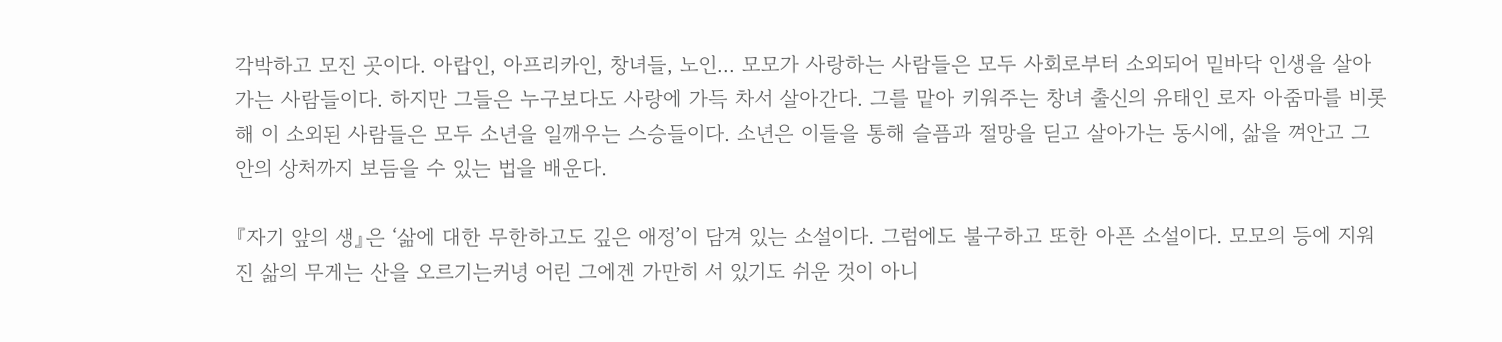각박하고 모진 곳이다. 아랍인, 아프리카인, 창녀들, 노인... 모모가 사랑하는 사람들은 모두 사회로부터 소외되어 밑바닥 인생을 살아가는 사람들이다. 하지만 그들은 누구보다도 사랑에 가득 차서 살아간다. 그를 맡아 키워주는 창녀 출신의 유태인 로자 아줌마를 비롯해 이 소외된 사람들은 모두 소년을 일깨우는 스승들이다. 소년은 이들을 통해 슬픔과 절망을 딛고 살아가는 동시에, 삶을 껴안고 그 안의 상처까지 보듬을 수 있는 법을 배운다.

『자기 앞의 생』은 ‘삶에 대한 무한하고도 깊은 애정’이 담겨 있는 소설이다. 그럼에도 불구하고 또한 아픈 소설이다. 모모의 등에 지워진 삶의 무게는 산을 오르기는커녕 어린 그에겐 가만히 서 있기도 쉬운 것이 아니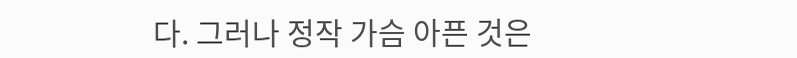다. 그러나 정작 가슴 아픈 것은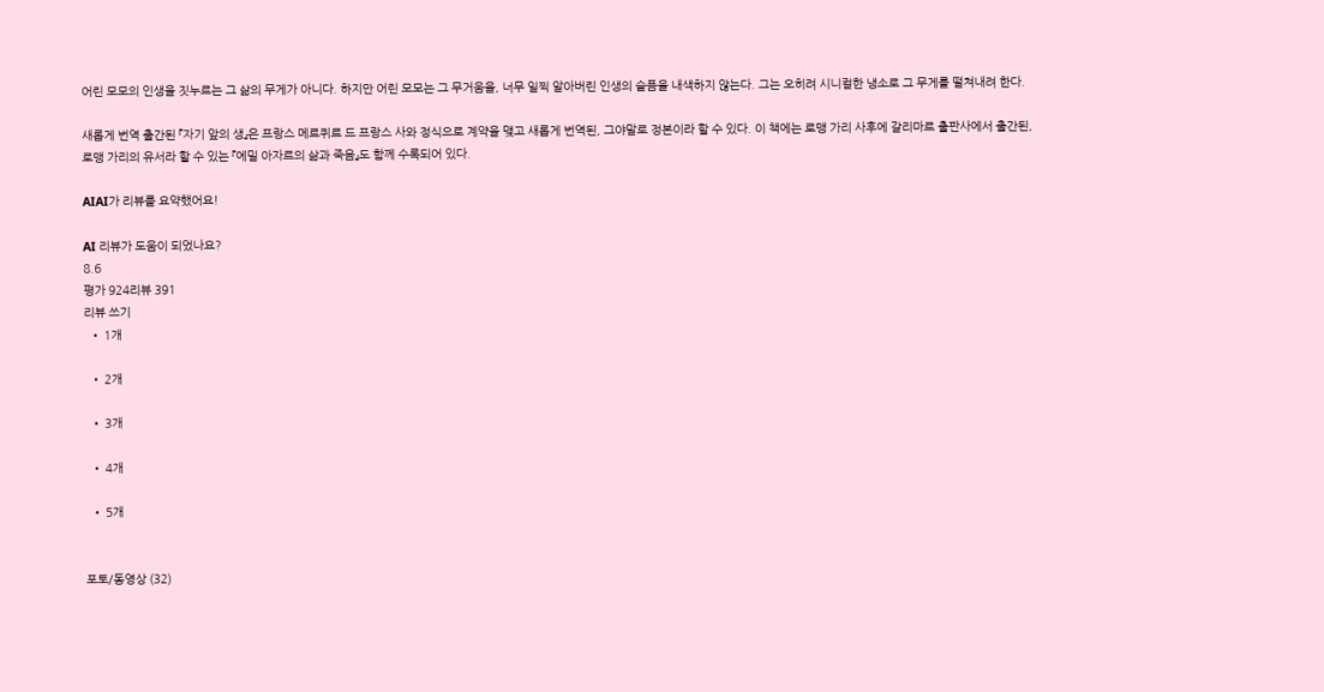어린 모모의 인생을 짓누르는 그 삶의 무게가 아니다. 하지만 어린 모모는 그 무거움을, 너무 일찍 알아버린 인생의 슬픔을 내색하지 않는다. 그는 오히려 시니컬한 냉소로 그 무게를 떨쳐내려 한다.

새롭게 번역 출간된 『자기 앞의 생』은 프랑스 메르퀴르 드 프랑스 사와 정식으로 계약을 맺고 새롭게 번역된, 그야말로 정본이라 할 수 있다. 이 책에는 로맹 가리 사후에 갈리마르 출판사에서 출간된, 로맹 가리의 유서라 할 수 있는 『에밀 아자르의 삶과 죽음』도 함께 수록되어 있다.

AIAI가 리뷰를 요약했어요!

AI 리뷰가 도움이 되었나요?
8.6
평가 924리뷰 391
리뷰 쓰기
  • 1개

  • 2개

  • 3개

  • 4개

  • 5개


포토/동영상 (32)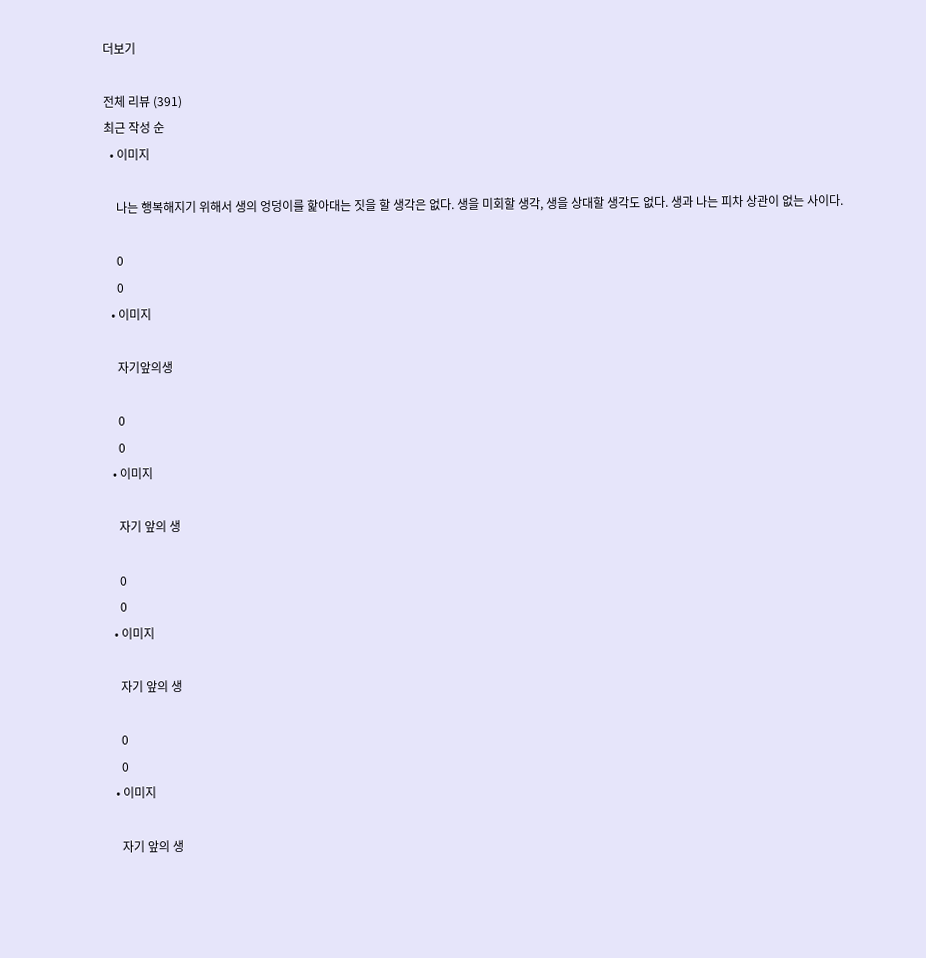더보기

전체 리뷰 (391)
최근 작성 순
  • 이미지

    나는 행복해지기 위해서 생의 엉덩이를 핥아대는 짓을 할 생각은 없다. 생을 미회할 생각, 생을 상대할 생각도 없다. 생과 나는 피차 상관이 없는 사이다.

    0
    0
  • 이미지

    자기앞의생

    0
    0
  • 이미지

    자기 앞의 생

    0
    0
  • 이미지

    자기 앞의 생

    0
    0
  • 이미지

    자기 앞의 생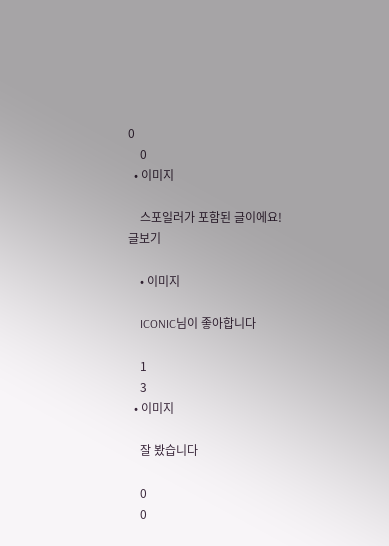0
    0
  • 이미지

    스포일러가 포함된 글이에요! 글보기

    • 이미지

    ICONIC님이 좋아합니다

    1
    3
  • 이미지

    잘 봤습니다

    0
    0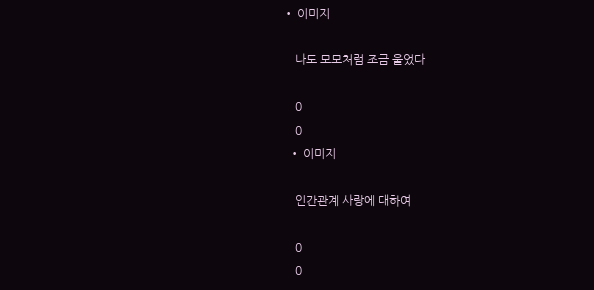• 이미지

    나도 모모처럼 조금 울었다

    0
    0
  • 이미지

    인간관계 사랑에 대하여

    0
    0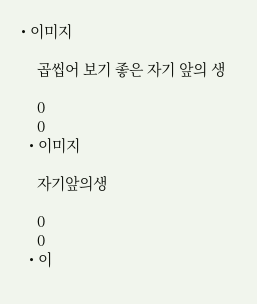• 이미지

    곱씹어 보기 좋은 자기 앞의 생

    0
    0
  • 이미지

    자기앞의생

    0
    0
  • 이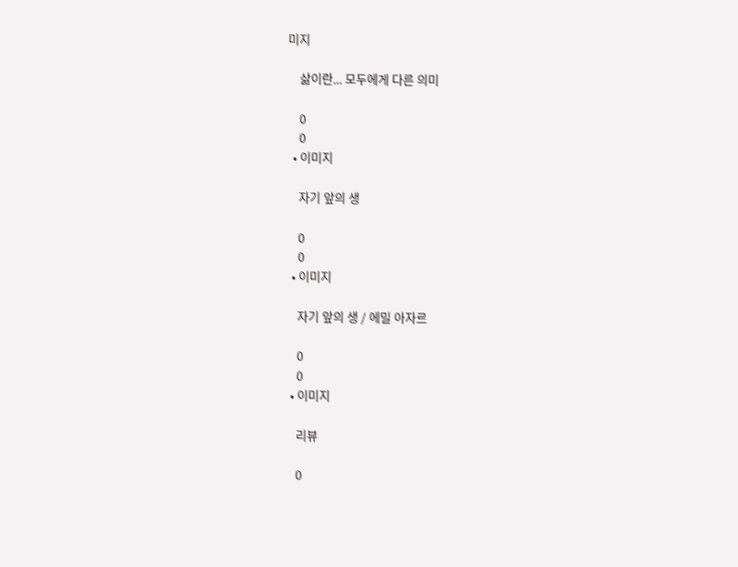미지

    삶이란... 모두에게 다른 의미

    0
    0
  • 이미지

    자기 앞의 생

    0
    0
  • 이미지

    자기 앞의 생 / 에밀 아자르

    0
    0
  • 이미지

    리뷰

    0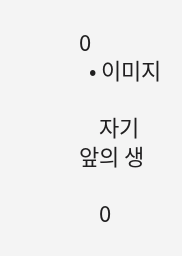0
  • 이미지

    자기 앞의 생

    0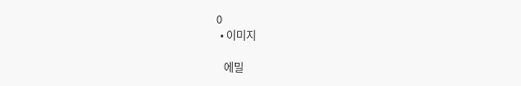0
  • 이미지

    에밀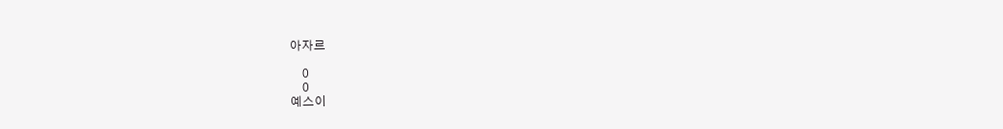아자르

    0
    0
예스이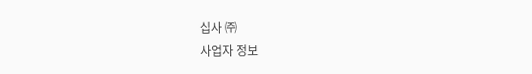십사 ㈜
사업자 정보